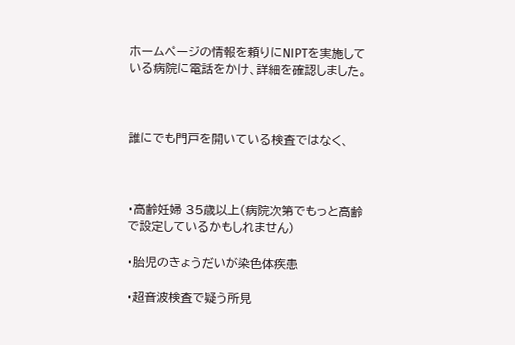ホームページの情報を頼りにNIPTを実施している病院に電話をかけ、詳細を確認しました。



誰にでも門戸を開いている検査ではなく、



・高齢妊婦 35歳以上(病院次第でもっと高齢で設定しているかもしれません)

・胎児のきょうだいが染色体疾患

・超音波検査で疑う所見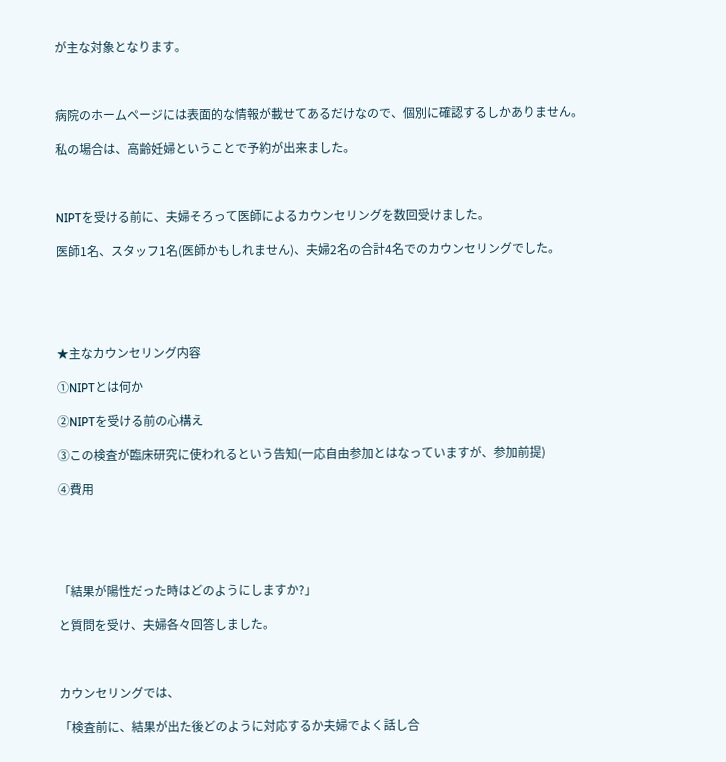が主な対象となります。



病院のホームページには表面的な情報が載せてあるだけなので、個別に確認するしかありません。

私の場合は、高齢妊婦ということで予約が出来ました。



NIPTを受ける前に、夫婦そろって医師によるカウンセリングを数回受けました。

医師1名、スタッフ1名(医師かもしれません)、夫婦2名の合計4名でのカウンセリングでした。





★主なカウンセリング内容

①NIPTとは何か

②NIPTを受ける前の心構え

③この検査が臨床研究に使われるという告知(一応自由参加とはなっていますが、参加前提)

④費用





「結果が陽性だった時はどのようにしますか?」

と質問を受け、夫婦各々回答しました。



カウンセリングでは、

「検査前に、結果が出た後どのように対応するか夫婦でよく話し合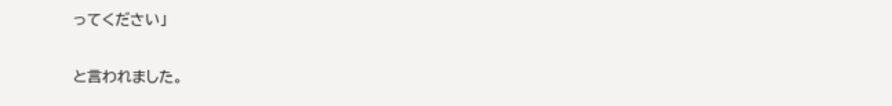ってください」

と言われました。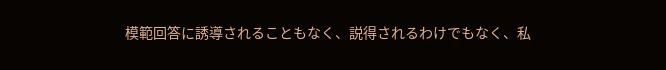模範回答に誘導されることもなく、説得されるわけでもなく、私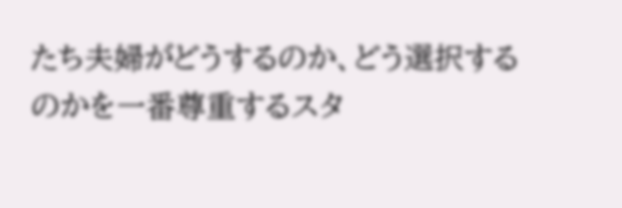たち夫婦がどうするのか、どう選択するのかを一番尊重するスタ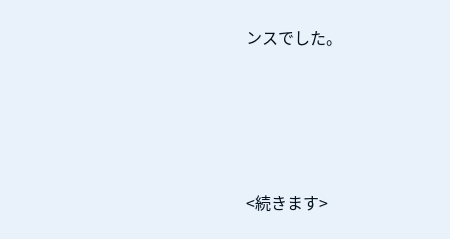ンスでした。





<続きます>